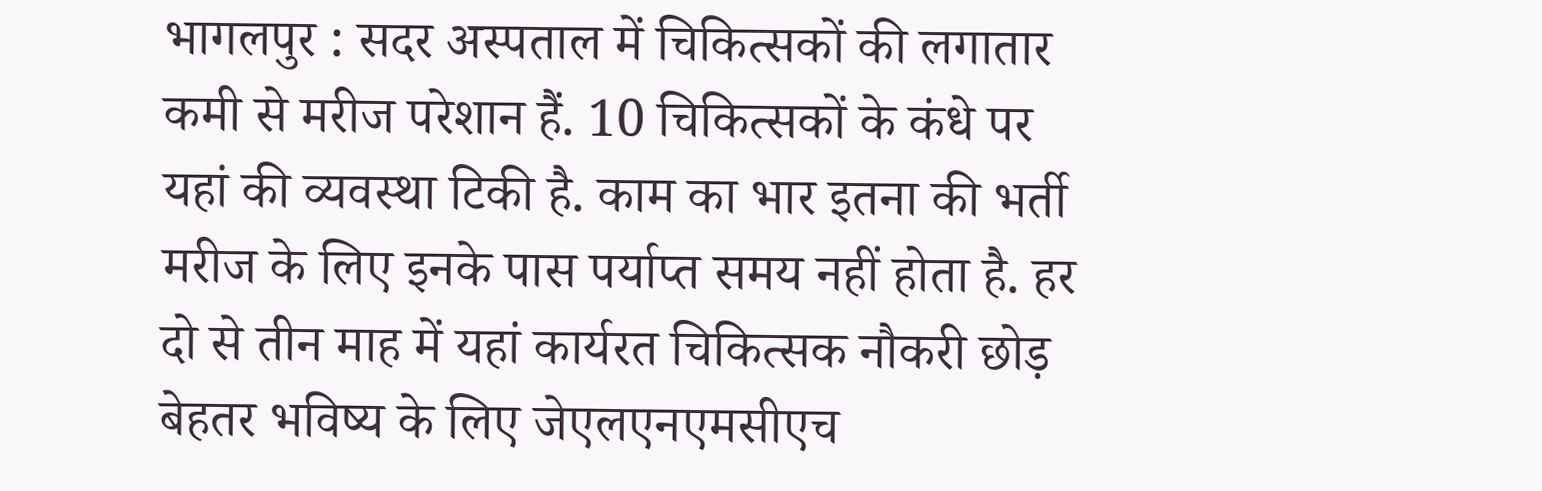भागलपुर : सदर अस्पताल में चिकित्सकों की लगातार कमी से मरीज परेशान हैं. 10 चिकित्सकों के कंधे पर यहां की व्यवस्था टिकी है. काम का भार इतना की भर्ती मरीज के लिए इनके पास पर्याप्त समय नहीं होता है. हर दो से तीन माह में यहां कार्यरत चिकित्सक नौकरी छोड़ बेहतर भविष्य के लिए जेएलएनएमसीएच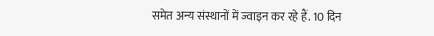समेत अन्य संस्थानों में ज्वाइन कर रहे हैं. 10 दिन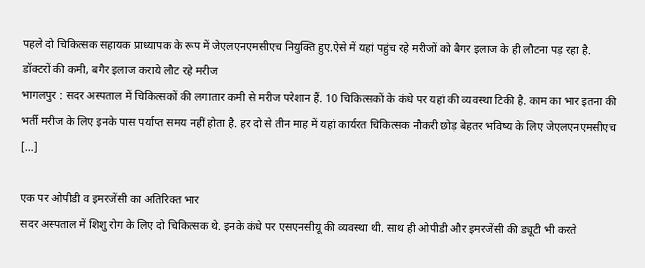पहले दो चिकित्सक सहायक प्राध्यापक के रूप में जेएलएनएमसीएच नियुक्ति हुए.ऐसे में यहां पहुंच रहे मरीजों को बैगर इलाज के ही लौटना पड़ रहा है.
डॉक्टरों की कमी, बगैर इलाज कराये लौट रहे मरीज
भागलपुर : सदर अस्पताल में चिकित्सकों की लगातार कमी से मरीज परेशान हैं. 10 चिकित्सकों के कंधे पर यहां की व्यवस्था टिकी है. काम का भार इतना की भर्ती मरीज के लिए इनके पास पर्याप्त समय नहीं होता है. हर दो से तीन माह में यहां कार्यरत चिकित्सक नौकरी छोड़ बेहतर भविष्य के लिए जेएलएनएमसीएच […]

एक पर ओपीडी व इमरजेंसी का अतिरिक्त भार
सदर अस्पताल में शिशु रोग के लिए दो चिकित्सक थे. इनके कंधे पर एसएनसीयू की व्यवस्था थी. साथ ही ओपीडी और इमरजेंसी की ड्यूटी भी करते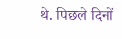थे. पिछले दिनों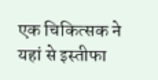एक चिकित्सक ने यहां से इस्तीफा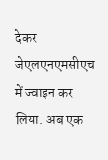देकर जेएलएनएमसीएच में ज्वाइन कर लिया. अब एक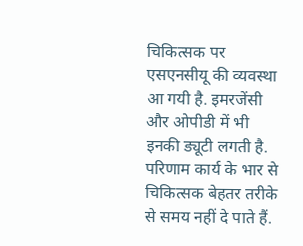चिकित्सक पर एसएनसीयू की व्यवस्था आ गयी है. इमरजेंसी और ओपीडी में भी इनकी ड्यूटी लगती है. परिणाम कार्य के भार से चिकित्सक बेहतर तरीके से समय नहीं दे पाते हैं.